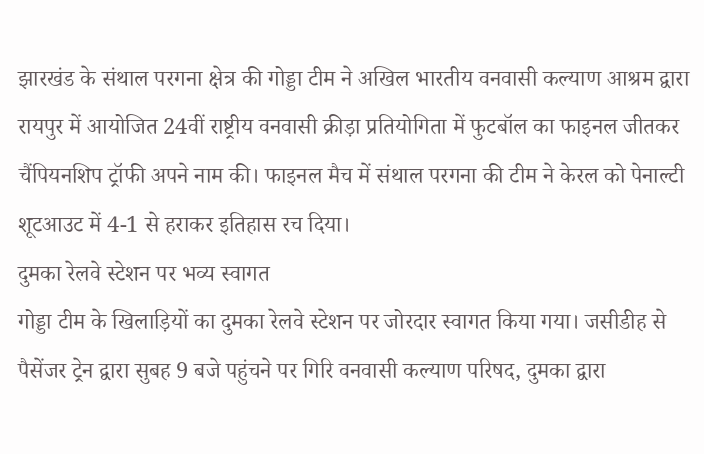झारखंड के संथाल परगना क्षेत्र की गोड्डा टीम ने अखिल भारतीय वनवासी कल्याण आश्रम द्वारा रायपुर में आयोजित 24वीं राष्ट्रीय वनवासी क्रीड़ा प्रतियोगिता में फुटबॉल का फाइनल जीतकर चैंपियनशिप ट्रॉफी अपने नाम की। फाइनल मैच में संथाल परगना की टीम ने केरल को पेनाल्टी शूटआउट में 4-1 से हराकर इतिहास रच दिया।
दुमका रेलवे स्टेशन पर भव्य स्वागत
गोड्डा टीम के खिलाड़ियों का दुमका रेलवे स्टेशन पर जोरदार स्वागत किया गया। जसीडीह से पैसेंजर ट्रेन द्वारा सुबह 9 बजे पहुंचने पर गिरि वनवासी कल्याण परिषद, दुमका द्वारा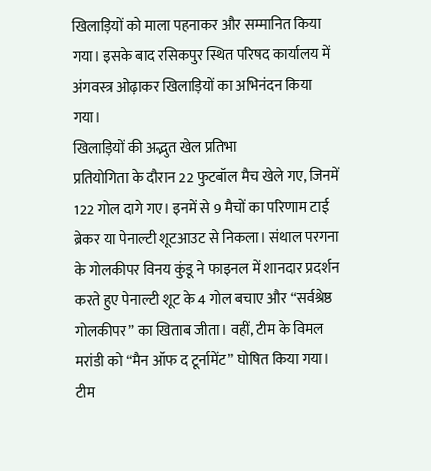खिलाड़ियों को माला पहनाकर और सम्मानित किया गया। इसके बाद रसिकपुर स्थित परिषद कार्यालय में अंगवस्त्र ओढ़ाकर खिलाड़ियों का अभिनंदन किया गया।
खिलाड़ियों की अद्भुत खेल प्रतिभा
प्रतियोगिता के दौरान 22 फुटबॉल मैच खेले गए, जिनमें 122 गोल दागे गए। इनमें से 9 मैचों का परिणाम टाई ब्रेकर या पेनाल्टी शूटआउट से निकला। संथाल परगना के गोलकीपर विनय कुंडू ने फाइनल में शानदार प्रदर्शन करते हुए पेनाल्टी शूट के 4 गोल बचाए और “सर्वश्रेष्ठ गोलकीपर” का खिताब जीता। वहीं, टीम के विमल मरांडी को “मैन ऑफ द टूर्नामेंट” घोषित किया गया।
टीम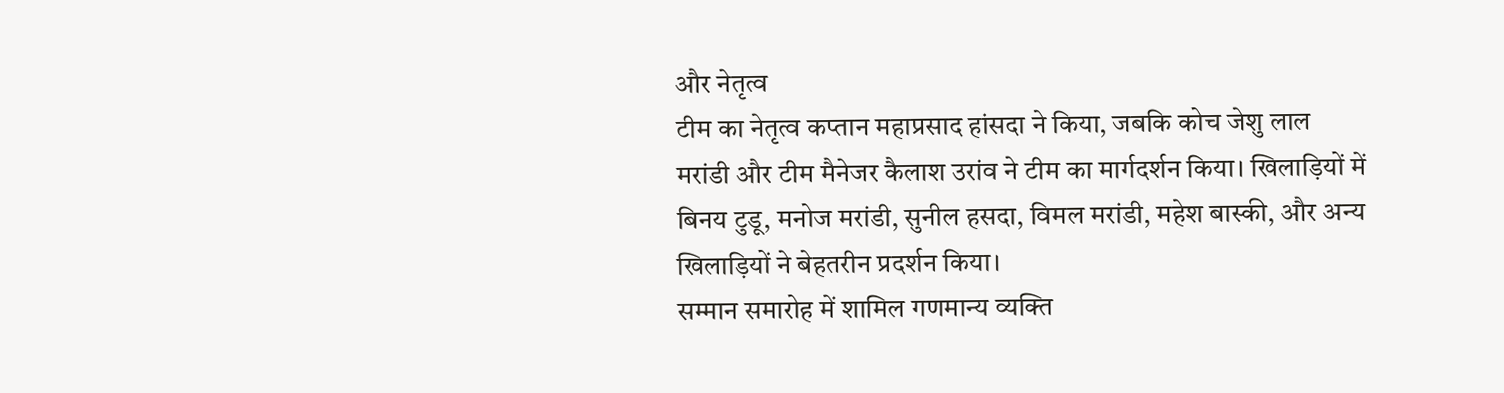और नेतृत्व
टीम का नेतृत्व कप्तान महाप्रसाद हांसदा ने किया, जबकि कोच जेशु लाल मरांडी और टीम मैनेजर कैलाश उरांव ने टीम का मार्गदर्शन किया। खिलाड़ियों में बिनय टुडू, मनोज मरांडी, सुनील हसदा, विमल मरांडी, महेश बास्की, और अन्य खिलाड़ियों ने बेहतरीन प्रदर्शन किया।
सम्मान समारोह में शामिल गणमान्य व्यक्ति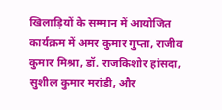खिलाड़ियों के सम्मान में आयोजित कार्यक्रम में अमर कुमार गुप्ता, राजीव कुमार मिश्रा, डॉ. राजकिशोर हांसदा, सुशील कुमार मरांडी, और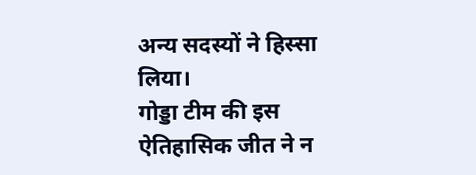अन्य सदस्यों ने हिस्सा लिया।
गोड्डा टीम की इस ऐतिहासिक जीत ने न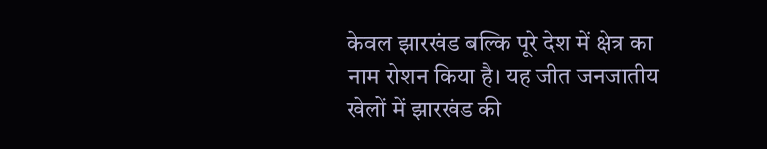केवल झारखंड बल्कि पूरे देश में क्षेत्र का नाम रोशन किया है। यह जीत जनजातीय खेलों में झारखंड की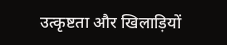उत्कृष्टता और खिलाड़ियों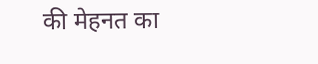की मेहनत का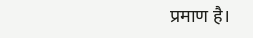प्रमाण है।